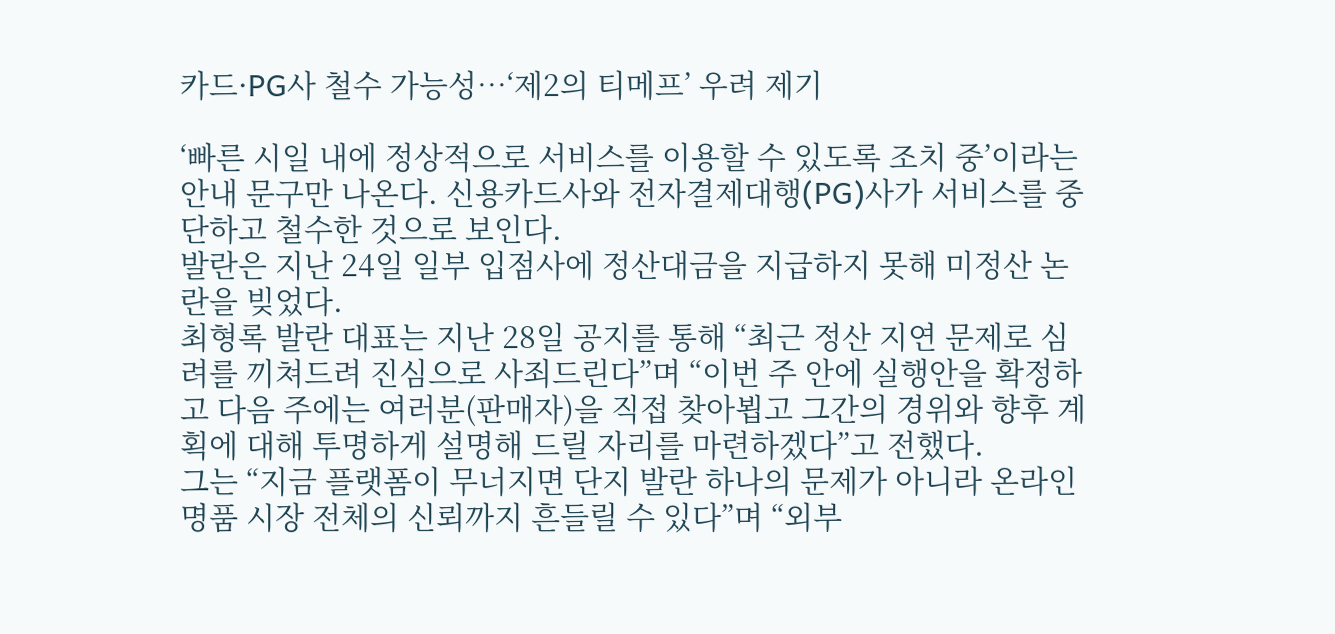카드·PG사 철수 가능성…‘제2의 티메프’ 우려 제기

‘빠른 시일 내에 정상적으로 서비스를 이용할 수 있도록 조치 중’이라는 안내 문구만 나온다. 신용카드사와 전자결제대행(PG)사가 서비스를 중단하고 철수한 것으로 보인다.
발란은 지난 24일 일부 입점사에 정산대금을 지급하지 못해 미정산 논란을 빚었다.
최형록 발란 대표는 지난 28일 공지를 통해 “최근 정산 지연 문제로 심려를 끼쳐드려 진심으로 사죄드린다”며 “이번 주 안에 실행안을 확정하고 다음 주에는 여러분(판매자)을 직접 찾아뵙고 그간의 경위와 향후 계획에 대해 투명하게 설명해 드릴 자리를 마련하겠다”고 전했다.
그는 “지금 플랫폼이 무너지면 단지 발란 하나의 문제가 아니라 온라인 명품 시장 전체의 신뢰까지 흔들릴 수 있다”며 “외부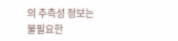의 추측성 정보는 불필요한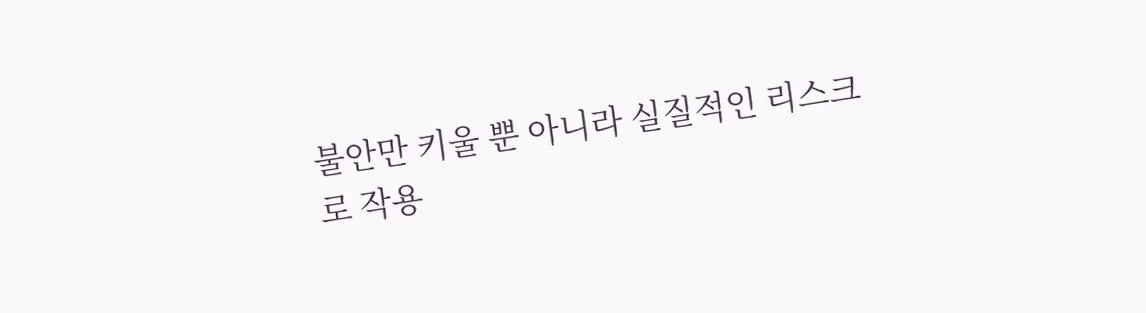불안만 키울 뿐 아니라 실질적인 리스크로 작용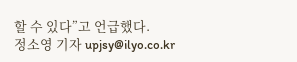할 수 있다”고 언급했다.
정소영 기자 upjsy@ilyo.co.kr